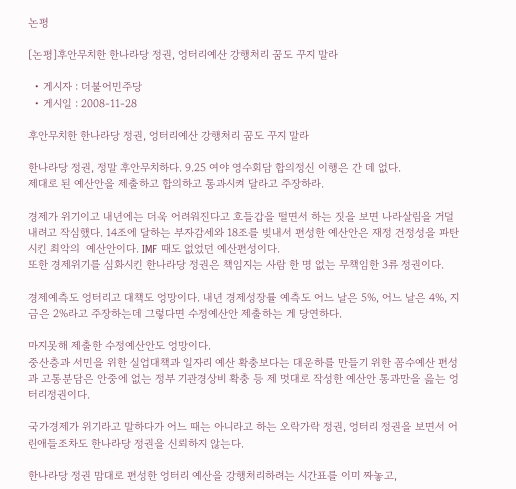논평

[논평]후안무치한 한나라당 정권, 엉터리예산 강행처리 꿈도 꾸지 말라

  • 게시자 : 더불어민주당
  • 게시일 : 2008-11-28

후안무치한 한나라당 정권, 엉터리예산 강행처리 꿈도 꾸지 말라

한나라당 정권, 정말 후안무치하다. 9.25 여야 영수회담 합의정신 이행은 간 데 없다.
제대로 된 예산안을 제출하고 합의하고 통과시켜 달라고 주장하라.

경제가 위기이고 내년에는 더욱 어려워진다고 호들갑을 떨면서 하는 짓을 보면 나라살림을 거덜 내려고 작심했다. 14조에 달하는 부자감세와 18조를 빚내서 편성한 예산안은 재정 건정성을 파탄시킨 최악의  예산안이다. IMF 때도 없었던 예산편성이다.
또한 경제위기를 심화시킨 한나라당 정권은 책임지는 사람 한 명 없는 무책임한 3류 정권이다.

경제예측도 엉터리고 대책도 엉망이다. 내년 경제성장률 예측도 어느 날은 5%, 어느 날은 4%, 지금은 2%라고 주장하는데 그렇다면 수정예산안 제출하는 게 당연하다.

마지못해 제출한 수정예산안도 엉망이다.
중산층과 서민을 위한 실업대책과 일자리 예산 확충보다는 대운하를 만들기 위한 꼼수예산 편성과 고통분담은 안중에 없는 정부 기관경상비 확충 등 제 멋대로 작성한 예산안 통과만을 읊는 엉터리정권이다.

국가경제가 위기라고 말하다가 어느 때는 아니라고 하는 오락가락 정권, 엉터리 정권을 보면서 어린애들조차도 한나라당 정권을 신뢰하지 않는다.

한나라당 정권 맘대로 편성한 엉터리 예산을 강행처리하려는 시간표를 이미 짜놓고,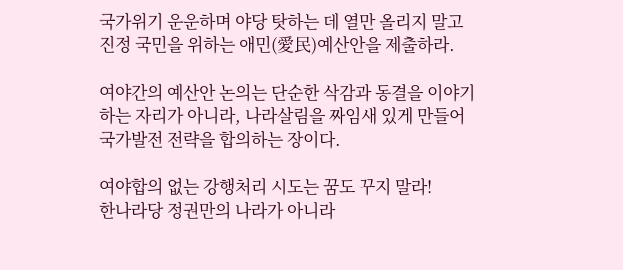국가위기 운운하며 야당 탓하는 데 열만 올리지 말고 진정 국민을 위하는 애민(愛民)예산안을 제출하라.

여야간의 예산안 논의는 단순한 삭감과 동결을 이야기하는 자리가 아니라, 나라살림을 짜임새 있게 만들어 국가발전 전략을 합의하는 장이다.

여야합의 없는 강행처리 시도는 꿈도 꾸지 말라!
한나라당 정권만의 나라가 아니라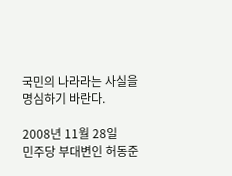국민의 나라라는 사실을 명심하기 바란다.

2008년 11월 28일
민주당 부대변인 허동준